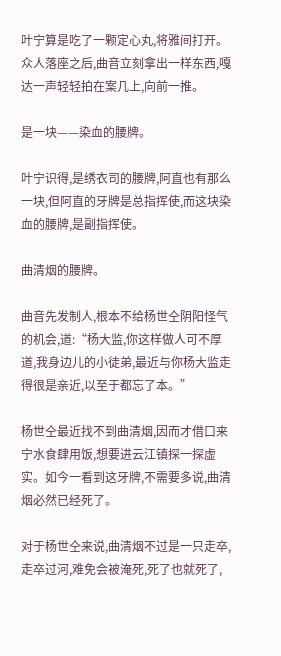叶宁算是吃了一颗定心丸,将雅间打开。众人落座之后,曲音立刻拿出一样东西,嘎达一声轻轻拍在案几上,向前一推。

是一块——染血的腰牌。

叶宁识得,是绣衣司的腰牌,阿直也有那么一块,但阿直的牙牌是总指挥使,而这块染血的腰牌,是副指挥使。

曲清烟的腰牌。

曲音先发制人,根本不给杨世仝阴阳怪气的机会,道:“杨大监,你这样做人可不厚道,我身边儿的小徒弟,最近与你杨大监走得很是亲近,以至于都忘了本。”

杨世仝最近找不到曲清烟,因而才借口来宁水食肆用饭,想要进云江镇探一探虚实。如今一看到这牙牌,不需要多说,曲清烟必然已经死了。

对于杨世仝来说,曲清烟不过是一只走卒,走卒过河,难免会被淹死,死了也就死了,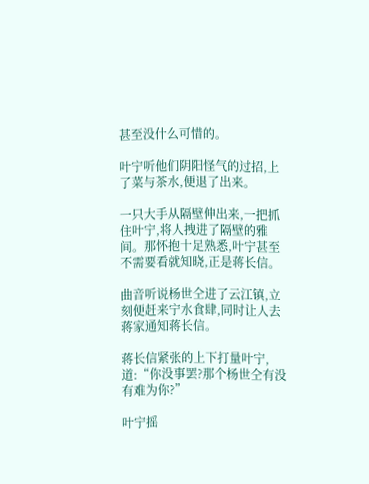甚至没什么可惜的。

叶宁听他们阴阳怪气的过招,上了菜与茶水,便退了出来。

一只大手从隔壁伸出来,一把抓住叶宁,将人拽进了隔壁的雅间。那怀抱十足熟悉,叶宁甚至不需要看就知晓,正是蒋长信。

曲音听说杨世仝进了云江镇,立刻便赶来宁水食肆,同时让人去蒋家通知蒋长信。

蒋长信紧张的上下打量叶宁,道:“你没事罢?那个杨世仝有没有难为你?”

叶宁摇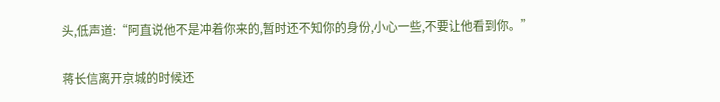头,低声道:“阿直说他不是冲着你来的,暂时还不知你的身份,小心一些,不要让他看到你。”

蒋长信离开京城的时候还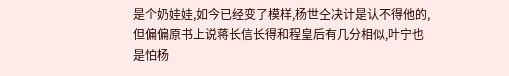是个奶娃娃,如今已经变了模样,杨世仝决计是认不得他的,但偏偏原书上说蒋长信长得和程皇后有几分相似,叶宁也是怕杨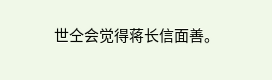世仝会觉得蒋长信面善。